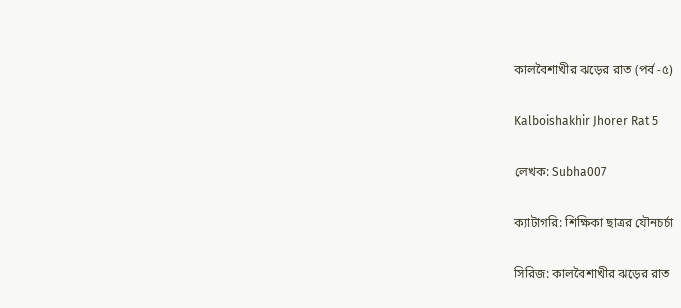কালবৈশাখীর ঝড়ের রাত (পর্ব -৫)

Kalboishakhir Jhorer Rat 5

লেখক: Subha007

ক্যাটাগরি: শিক্ষিকা ছাত্রর যৌনচর্চা

সিরিজ: কালবৈশাখীর ঝড়ের রাত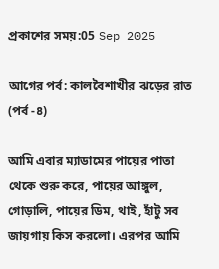প্রকাশের সময়:05 Sep 2025

আগের পর্ব: কালবৈশাখীর ঝড়ের রাত (পর্ব -৪)

আমি এবার ম্যাডামের পায়ের পাতা থেকে শুরু করে, পায়ের আঙ্গুল, গোড়ালি, পায়ের ডিম, থাই, হাঁটু সব জায়গায় কিস করলো। এরপর আমি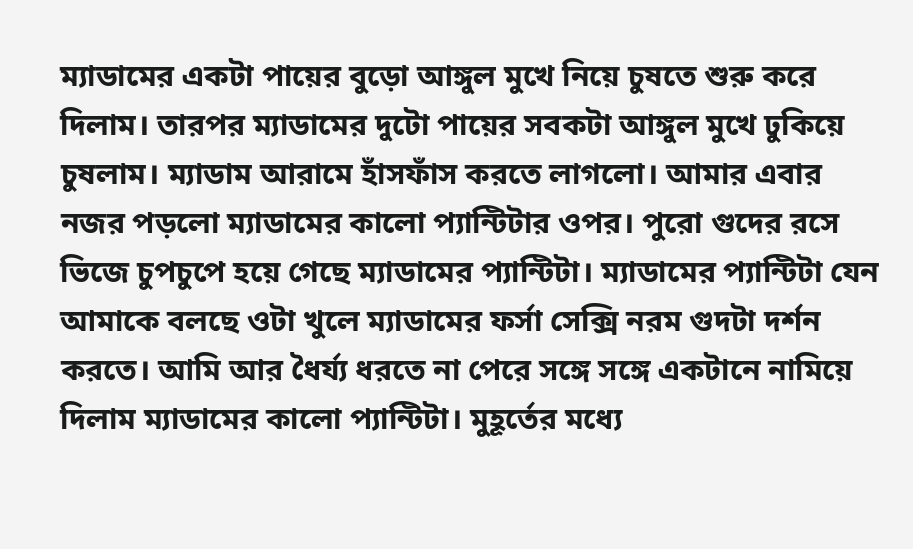ম্যাডামের একটা পায়ের বুড়ো আঙ্গুল মুখে নিয়ে চুষতে শুরু করে দিলাম। তারপর ম্যাডামের দুটো পায়ের সবকটা আঙ্গুল মুখে ঢুকিয়ে চুষলাম। ম্যাডাম আরামে হাঁসফাঁস করতে লাগলো। আমার এবার নজর পড়লো ম্যাডামের কালো প্যান্টিটার ওপর। পুরো গুদের রসে ভিজে চুপচুপে হয়ে গেছে ম্যাডামের প্যান্টিটা। ম্যাডামের প্যান্টিটা যেন আমাকে বলছে ওটা খুলে ম্যাডামের ফর্সা সেক্সি নরম গুদটা দর্শন করতে। আমি আর ধৈর্য্য ধরতে না পেরে সঙ্গে সঙ্গে একটানে নামিয়ে দিলাম ম্যাডামের কালো প্যান্টিটা। মুহূর্তের মধ্যে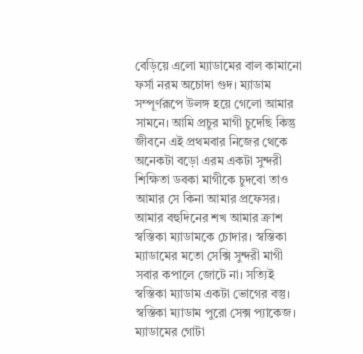বেড়িয়ে এলো ম্যাডামের বাল কামানো ফর্সা নরম অচোদা গুদ। ম্যাডাম সম্পূর্ণরূপে উলঙ্গ হয়ে গেলো আমার সামনে। আমি প্রচুর মাগী চুদেছি কিন্তু জীবনে এই প্রথমবার নিজের থেকে অনেকটা বড়ো এরম একটা সুন্দরী শিক্ষিতা ডবকা মাগীকে চুদবো তাও আমার সে কিনা আমার প্রফেসর। আমার বহুদিনের শখ আমার ক্রাশ স্বস্তিকা ম্যাডামকে চোদার। স্বস্তিকা ম্যাডামের মতো সেক্সি সুন্দরী মাগী সবার কপালে জোটে না। সত্যিই স্বস্তিকা ম্যাডাম একটা ভোগের বস্তু। স্বস্তিকা ম্যাডাম পুরো সেক্স প্যাকেজ। ম্যাডামের গোটা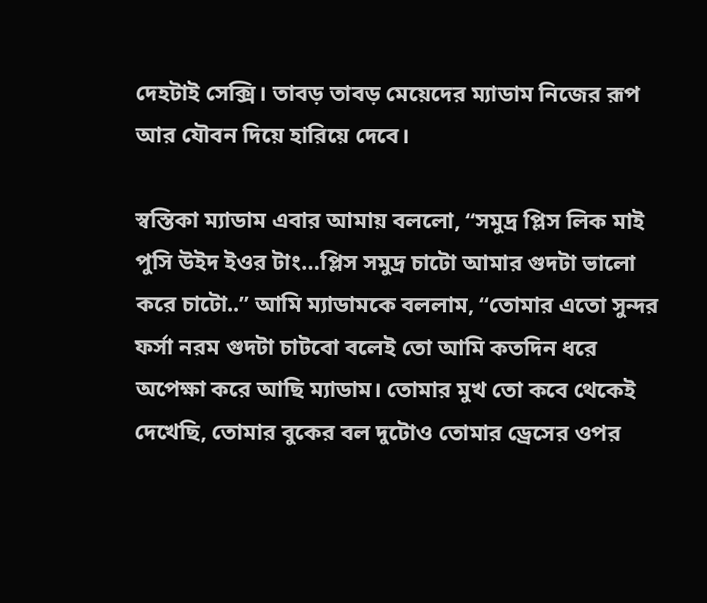দেহটাই সেক্সি। তাবড় তাবড় মেয়েদের ম্যাডাম নিজের রূপ আর যৌবন দিয়ে হারিয়ে দেবে।

স্বস্তিকা ম্যাডাম এবার আমায় বললো, “সমুদ্র প্লিস লিক মাই পুসি উইদ ইওর টাং…প্লিস সমুদ্র চাটো আমার গুদটা ভালো করে চাটো..” আমি ম্যাডামকে বললাম, “তোমার এতো সুন্দর ফর্সা নরম গুদটা চাটবো বলেই তো আমি কতদিন ধরে অপেক্ষা করে আছি ম্যাডাম। তোমার মুখ তো কবে থেকেই দেখেছি, তোমার বুকের বল দুটোও তোমার ড্রেসের ওপর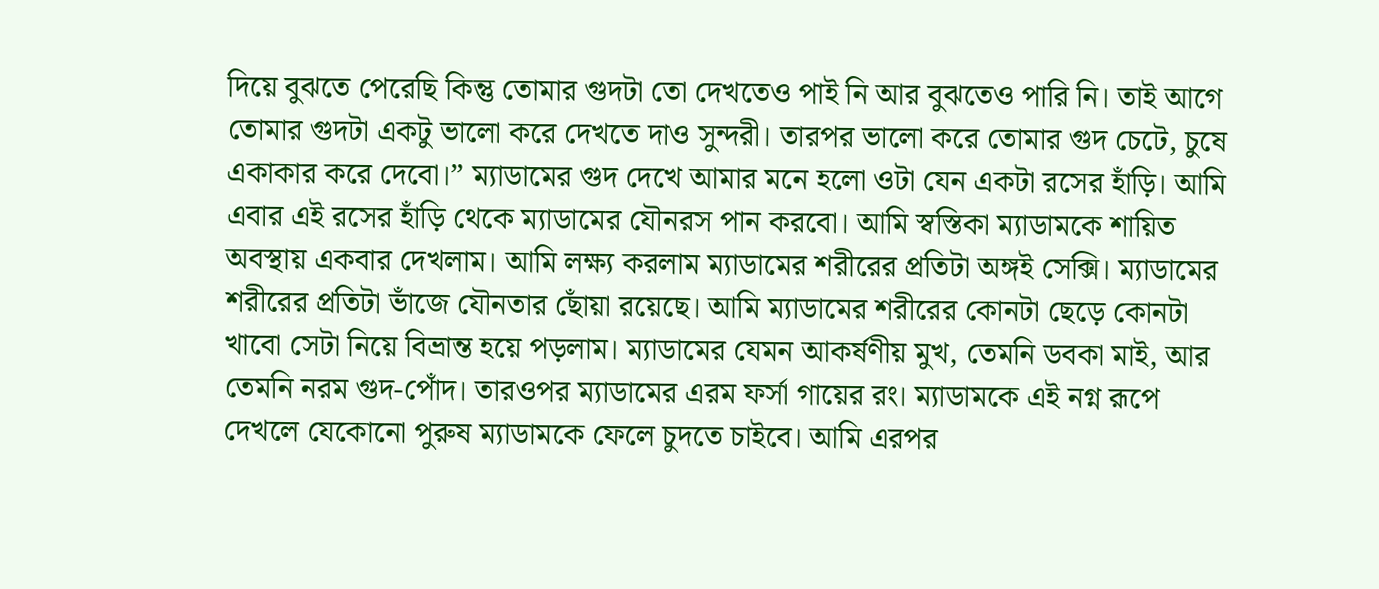দিয়ে বুঝতে পেরেছি কিন্তু তোমার গুদটা তো দেখতেও পাই নি আর বুঝতেও পারি নি। তাই আগে তোমার গুদটা একটু ভালো করে দেখতে দাও সুন্দরী। তারপর ভালো করে তোমার গুদ চেটে, চুষে একাকার করে দেবো।” ম্যাডামের গুদ দেখে আমার মনে হলো ওটা যেন একটা রসের হাঁড়ি। আমি এবার এই রসের হাঁড়ি থেকে ম্যাডামের যৌনরস পান করবো। আমি স্বস্তিকা ম্যাডামকে শায়িত অবস্থায় একবার দেখলাম। আমি লক্ষ্য করলাম ম্যাডামের শরীরের প্রতিটা অঙ্গই সেক্সি। ম্যাডামের শরীরের প্রতিটা ভাঁজে যৌনতার ছোঁয়া রয়েছে। আমি ম্যাডামের শরীরের কোনটা ছেড়ে কোনটা খাবো সেটা নিয়ে বিভ্রান্ত হয়ে পড়লাম। ম্যাডামের যেমন আকর্ষণীয় মুখ, তেমনি ডবকা মাই, আর তেমনি নরম গুদ-পোঁদ। তারওপর ম্যাডামের এরম ফর্সা গায়ের রং। ম্যাডামকে এই নগ্ন রূপে দেখলে যেকোনো পুরুষ ম্যাডামকে ফেলে চুদতে চাইবে। আমি এরপর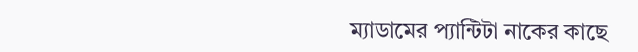ম্যাডামের প্যান্টিটা নাকের কাছে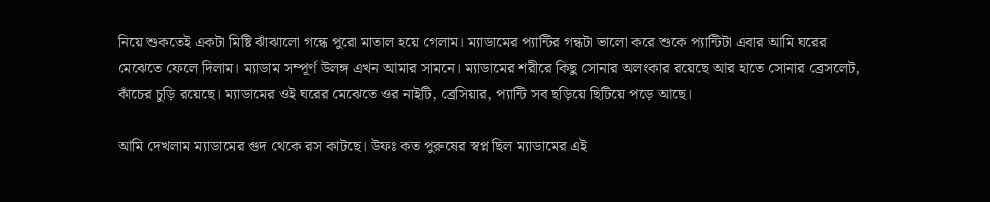নিয়ে শুকতেই একটা মিষ্টি ঝাঁঝালো গন্ধে পুরো মাতাল হয়ে গেলাম। ম্যাডামের প্যান্টির গন্ধটা ভালো করে শুকে প্যান্টিটা এবার আমি ঘরের মেঝেতে ফেলে দিলাম। ম্যাডাম সম্পূর্ণ উলঙ্গ এখন আমার সামনে। ম্যাডামের শরীরে কিছু সোনার অলংকার রয়েছে আর হাতে সোনার ব্রেসলেট, কাঁচের চুড়ি রয়েছে। ম্যাডামের ওই ঘরের মেঝেতে ওর নাইটি, ব্রেসিয়ার, প্যান্টি সব ছড়িয়ে ছিটিয়ে পড়ে আছে।

আমি দেখলাম ম্যাডামের গুদ থেকে রস কাটছে। উফঃ কত পুরুষের স্বপ্ন ছিল ম্যাডামের এই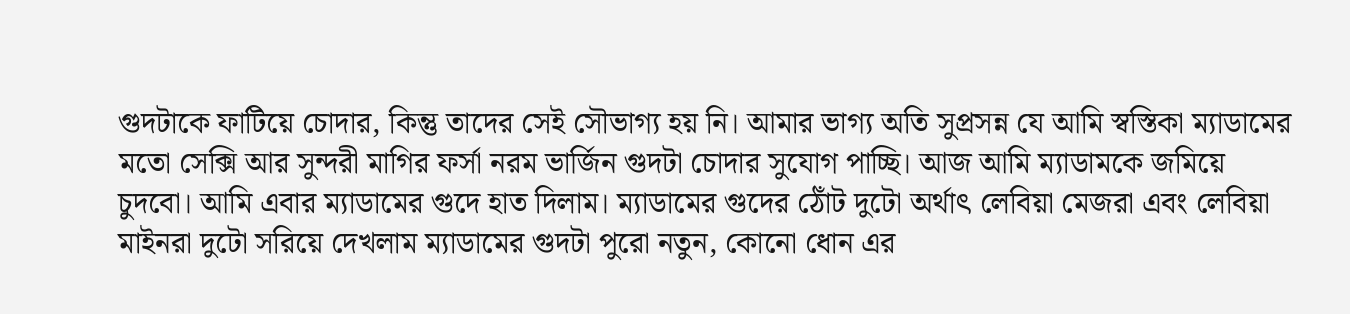গুদটাকে ফাটিয়ে চোদার, কিন্তু তাদের সেই সৌভাগ্য হয় নি। আমার ভাগ্য অতি সুপ্রসন্ন যে আমি স্বস্তিকা ম্যাডামের মতো সেক্সি আর সুন্দরী মাগির ফর্সা নরম ভার্জিন গুদটা চোদার সুযোগ পাচ্ছি। আজ আমি ম্যাডামকে জমিয়ে চুদবো। আমি এবার ম্যাডামের গুদে হাত দিলাম। ম্যাডামের গুদের ঠোঁট দুটো অর্থাৎ লেবিয়া মেজরা এবং লেবিয়া মাইনরা দুটো সরিয়ে দেখলাম ম্যাডামের গুদটা পুরো নতুন, কোনো ধোন এর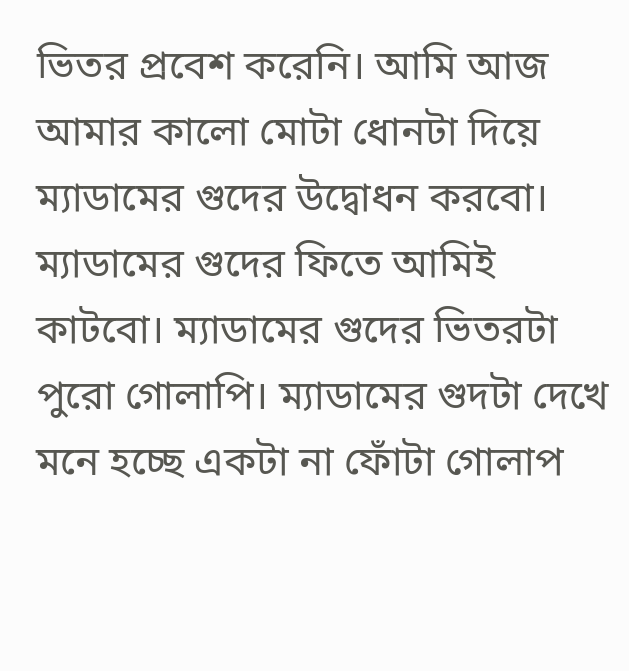ভিতর প্রবেশ করেনি। আমি আজ আমার কালো মোটা ধোনটা দিয়ে ম্যাডামের গুদের উদ্বোধন করবো। ম্যাডামের গুদের ফিতে আমিই কাটবো। ম্যাডামের গুদের ভিতরটা পুরো গোলাপি। ম্যাডামের গুদটা দেখে মনে হচ্ছে একটা না ফোঁটা গোলাপ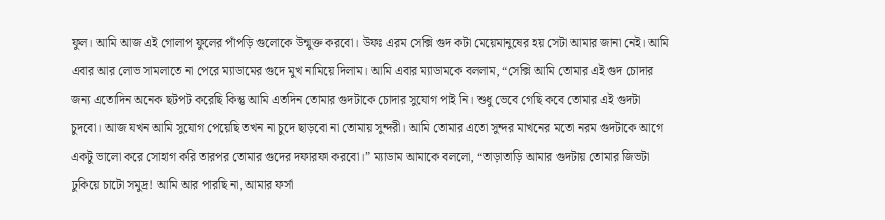ফুল। আমি আজ এই গোলাপ ফুলের পাঁপড়ি গুলোকে উন্মুক্ত করবো। উফঃ এরম সেক্সি গুদ কটা মেয়েমানুষের হয় সেটা আমার জানা নেই। আমি এবার আর লোভ সামলাতে না পেরে ম্যাডামের গুদে মুখ নামিয়ে দিলাম। আমি এবার ম্যাডামকে বললাম, “সেক্সি আমি তোমার এই গুদ চোদার জন্য এতোদিন অনেক ছটপট করেছি কিন্তু আমি এতদিন তোমার গুদটাকে চোদার সুযোগ পাই নি। শুধু ভেবে গেছি কবে তোমার এই গুদটা চুদবো। আজ যখন আমি সুযোগ পেয়েছি তখন না চুদে ছাড়বো না তোমায় সুন্দরী। আমি তোমার এতো সুন্দর মাখনের মতো নরম গুদটাকে আগে একটু ভালো করে সোহাগ করি তারপর তোমার গুদের দফারফা করবো।” ম্যাডাম আমাকে বললো, “তাড়াতাড়ি আমার গুদটায় তোমার জিভটা ঢুকিয়ে চাটো সমুদ্র! আমি আর পারছি না, আমার ফর্সা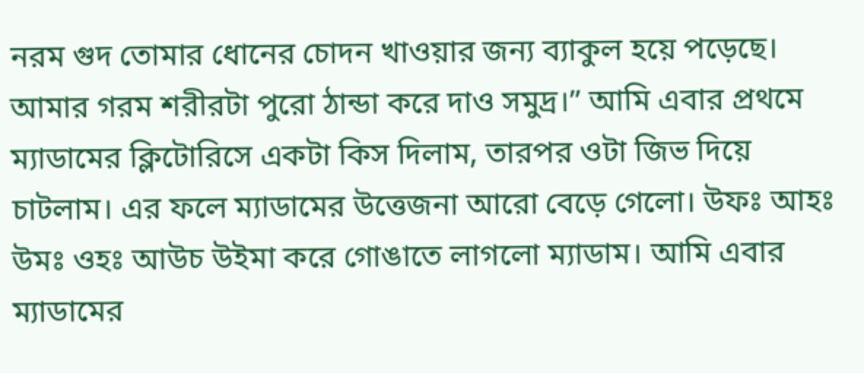নরম গুদ তোমার ধোনের চোদন খাওয়ার জন্য ব্যাকুল হয়ে পড়েছে। আমার গরম শরীরটা পুরো ঠান্ডা করে দাও সমুদ্র।” আমি এবার প্রথমে ম্যাডামের ক্লিটোরিসে একটা কিস দিলাম, তারপর ওটা জিভ দিয়ে চাটলাম। এর ফলে ম্যাডামের উত্তেজনা আরো বেড়ে গেলো। উফঃ আহঃ উমঃ ওহঃ আউচ উইমা করে গোঙাতে লাগলো ম্যাডাম। আমি এবার ম্যাডামের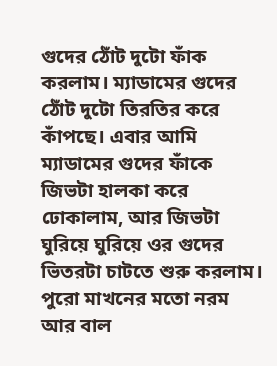গুদের ঠোঁট দুটো ফাঁক করলাম। ম্যাডামের গুদের ঠোঁট দুটো তিরতির করে কাঁপছে। এবার আমি ম্যাডামের গুদের ফাঁকে জিভটা হালকা করে ঢোকালাম, আর জিভটা ঘুরিয়ে ঘুরিয়ে ওর গুদের ভিতরটা চাটতে শুরু করলাম। পুরো মাখনের মতো নরম আর বাল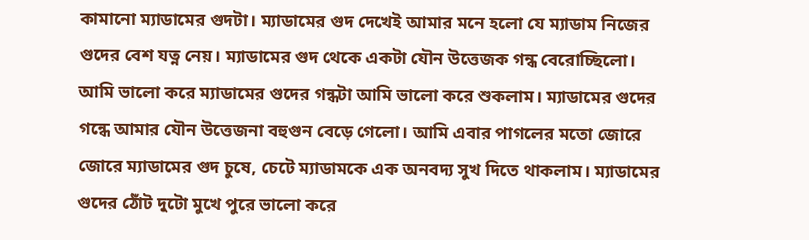কামানো ম্যাডামের গুদটা। ম্যাডামের গুদ দেখেই আমার মনে হলো যে ম্যাডাম নিজের গুদের বেশ যত্ন নেয়। ম্যাডামের গুদ থেকে একটা যৌন উত্তেজক গন্ধ বেরোচ্ছিলো। আমি ভালো করে ম্যাডামের গুদের গন্ধটা আমি ভালো করে শুকলাম। ম্যাডামের গুদের গন্ধে আমার যৌন উত্তেজনা বহুগুন বেড়ে গেলো। আমি এবার পাগলের মতো জোরে জোরে ম্যাডামের গুদ চুষে, চেটে ম্যাডামকে এক অনবদ্য সুখ দিতে থাকলাম। ম্যাডামের গুদের ঠোঁট দুটো মুখে পুরে ভালো করে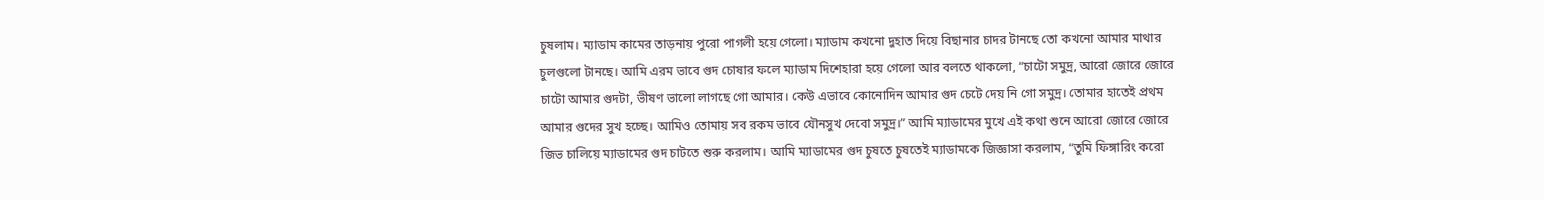চুষলাম। ম্যাডাম কামের তাড়নায় পুরো পাগলী হয়ে গেলো। ম্যাডাম কখনো দুহাত দিয়ে বিছানার চাদর টানছে তো কখনো আমার মাথার চুলগুলো টানছে। আমি এরম ভাবে গুদ চোষার ফলে ম্যাডাম দিশেহারা হয়ে গেলো আর বলতে থাকলো, “চাটো সমুদ্র, আরো জোরে জোরে চাটো আমার গুদটা, ভীষণ ভালো লাগছে গো আমার। কেউ এভাবে কোনোদিন আমার গুদ চেটে দেয় নি গো সমুদ্র। তোমার হাতেই প্রথম আমার গুদের সুখ হচ্ছে। আমিও তোমায় সব রকম ভাবে যৌনসুখ দেবো সমুদ্র।” আমি ম্যাডামের মুখে এই কথা শুনে আরো জোরে জোরে জিভ চালিয়ে ম্যাডামের গুদ চাটতে শুরু করলাম। আমি ম্যাডামের গুদ চুষতে চুষতেই ম্যাডামকে জিজ্ঞাসা করলাম, “তুমি ফিঙ্গারিং করো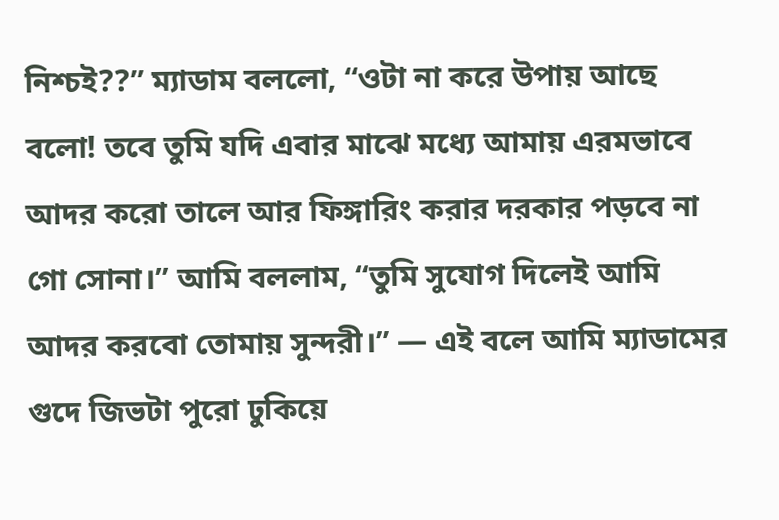নিশ্চই??” ম্যাডাম বললো, “ওটা না করে উপায় আছে বলো! তবে তুমি যদি এবার মাঝে মধ্যে আমায় এরমভাবে আদর করো তালে আর ফিঙ্গারিং করার দরকার পড়বে না গো সোনা।” আমি বললাম, “তুমি সুযোগ দিলেই আমি আদর করবো তোমায় সুন্দরী।” — এই বলে আমি ম্যাডামের গুদে জিভটা পুরো ঢুকিয়ে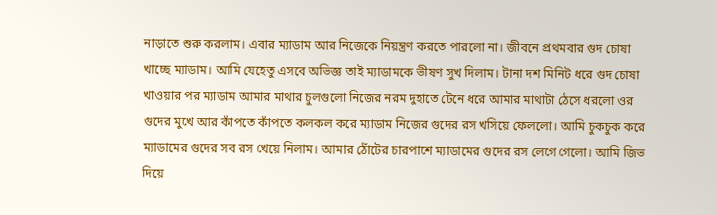নাড়াতে শুরু করলাম। এবার ম্যাডাম আর নিজেকে নিয়ন্ত্রণ করতে পারলো না। জীবনে প্রথমবার গুদ চোষা খাচ্ছে ম্যাডাম। আমি যেহেতু এসবে অভিজ্ঞ তাই ম্যাডামকে ভীষণ সুখ দিলাম। টানা দশ মিনিট ধরে গুদ চোষা খাওয়ার পর ম্যাডাম আমার মাথার চুলগুলো নিজের নরম দুহাতে টেনে ধরে আমার মাথাটা ঠেসে ধরলো ওর গুদের মুখে আর কাঁপতে কাঁপতে কলকল করে ম্যাডাম নিজের গুদের রস খসিয়ে ফেললো। আমি চুকচুক করে ম্যাডামের গুদের সব রস খেয়ে নিলাম। আমার ঠোঁটের চারপাশে ম্যাডামের গুদের রস লেগে গেলো। আমি জিভ দিয়ে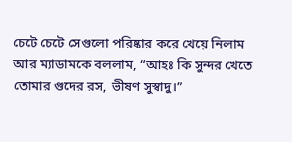চেটে চেটে সেগুলো পরিষ্কার করে খেয়ে নিলাম আর ম্যাডামকে বললাম, “আহঃ কি সুন্দর খেতে তোমার গুদের রস, ভীষণ সুস্বাদু।”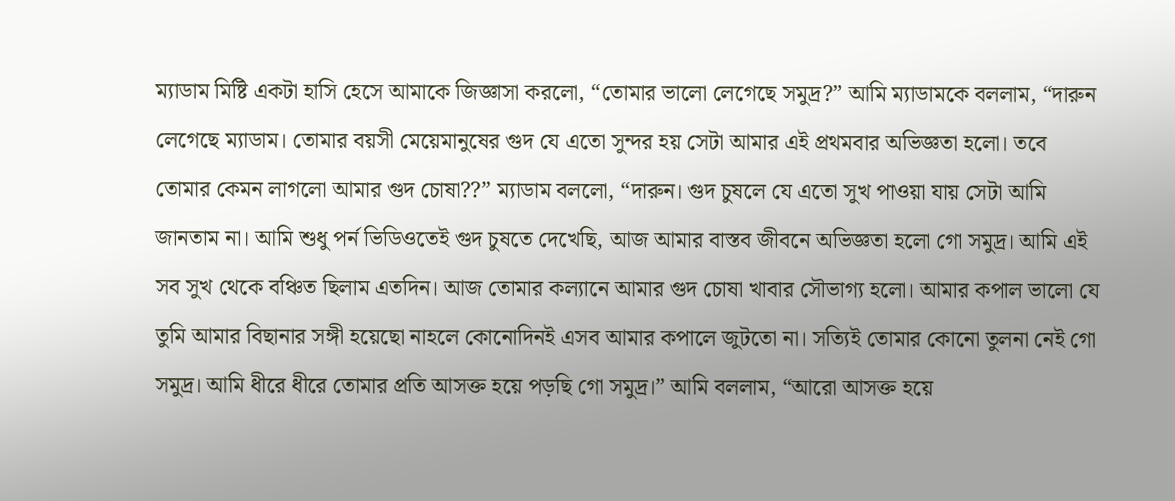ম্যাডাম মিষ্টি একটা হাসি হেসে আমাকে জিজ্ঞাসা করলো, “তোমার ভালো লেগেছে সমুদ্র?” আমি ম্যাডামকে বললাম, “দারুন লেগেছে ম্যাডাম। তোমার বয়সী মেয়েমানুষের গুদ যে এতো সুন্দর হয় সেটা আমার এই প্রথমবার অভিজ্ঞতা হলো। তবে তোমার কেমন লাগলো আমার গুদ চোষা??” ম্যাডাম বললো, “দারুন। গুদ চুষলে যে এতো সুখ পাওয়া যায় সেটা আমি জানতাম না। আমি শুধু পর্ন ভিডিওতেই গুদ চুষতে দেখেছি, আজ আমার বাস্তব জীবনে অভিজ্ঞতা হলো গো সমুদ্র। আমি এই সব সুখ থেকে বঞ্চিত ছিলাম এতদিন। আজ তোমার কল্যানে আমার গুদ চোষা খাবার সৌভাগ্য হলো। আমার কপাল ভালো যে তুমি আমার বিছানার সঙ্গী হয়েছো নাহলে কোনোদিনই এসব আমার কপালে জুটতো না। সত্যিই তোমার কোনো তুলনা নেই গো সমুদ্র। আমি ধীরে ধীরে তোমার প্রতি আসক্ত হয়ে পড়ছি গো সমুদ্র।” আমি বললাম, “আরো আসক্ত হয়ে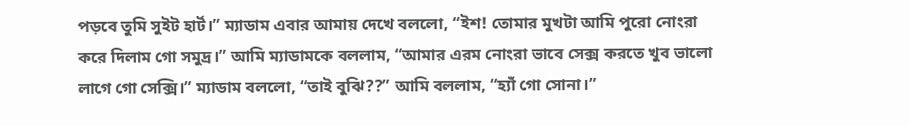পড়বে তুমি সুইট হার্ট।” ম্যাডাম এবার আমায় দেখে বললো, “ইশ! তোমার মুখটা আমি পুরো নোংরা করে দিলাম গো সমুদ্র।” আমি ম্যাডামকে বললাম, “আমার এরম নোংরা ভাবে সেক্স করতে খুব ভালো লাগে গো সেক্সি।” ম্যাডাম বললো, “তাই বুঝি??” আমি বললাম, “হ্যাঁ গো সোনা।”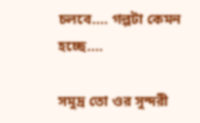চলবে.... গল্পটা কেমন হচ্ছে....

সমুদ্র তো ওর সুন্দরী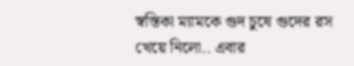স্বস্তিকা ম্যামকে গুদ চুষে গুদের রস খেয়ে নিলো.. এবার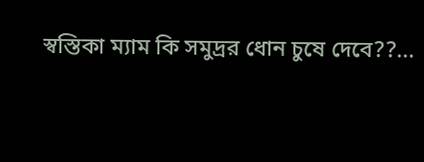স্বস্তিকা ম্যাম কি সমুদ্রর ধোন চুষে দেবে??...